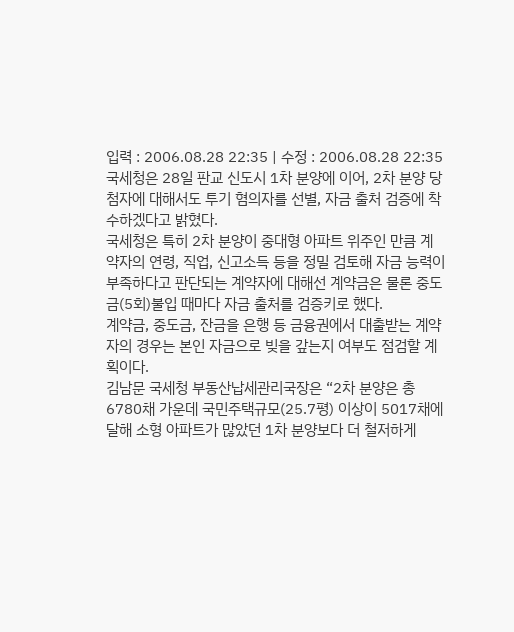입력 : 2006.08.28 22:35 | 수정 : 2006.08.28 22:35
국세청은 28일 판교 신도시 1차 분양에 이어, 2차 분양 당첨자에 대해서도 투기 혐의자를 선별, 자금 출처 검증에 착수하겠다고 밝혔다.
국세청은 특히 2차 분양이 중대형 아파트 위주인 만큼 계약자의 연령, 직업, 신고소득 등을 정밀 검토해 자금 능력이 부족하다고 판단되는 계약자에 대해선 계약금은 물론 중도금(5회)불입 때마다 자금 출처를 검증키로 했다.
계약금, 중도금, 잔금을 은행 등 금융권에서 대출받는 계약자의 경우는 본인 자금으로 빚을 갚는지 여부도 점검할 계획이다.
김남문 국세청 부동산납세관리국장은 “2차 분양은 총 6780채 가운데 국민주택규모(25.7평) 이상이 5017채에 달해 소형 아파트가 많았던 1차 분양보다 더 철저하게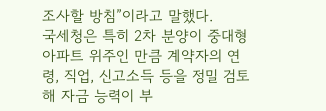조사할 방침”이라고 말했다.
국세청은 특히 2차 분양이 중대형 아파트 위주인 만큼 계약자의 연령, 직업, 신고소득 등을 정밀 검토해 자금 능력이 부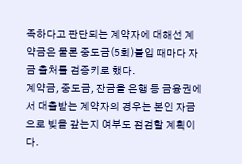족하다고 판단되는 계약자에 대해선 계약금은 물론 중도금(5회)불입 때마다 자금 출처를 검증키로 했다.
계약금, 중도금, 잔금을 은행 등 금융권에서 대출받는 계약자의 경우는 본인 자금으로 빚을 갚는지 여부도 점검할 계획이다.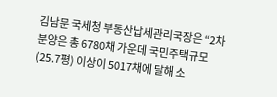김남문 국세청 부동산납세관리국장은 “2차 분양은 총 6780채 가운데 국민주택규모(25.7평) 이상이 5017채에 달해 소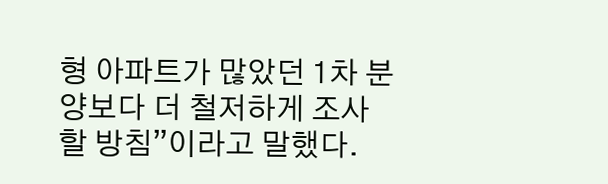형 아파트가 많았던 1차 분양보다 더 철저하게 조사할 방침”이라고 말했다.